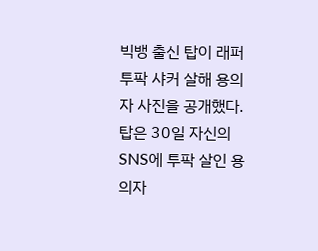빅뱅 출신 탑이 래퍼 투팍 샤커 살해 용의자 사진을 공개했다.
탑은 30일 자신의 SNS에 투팍 살인 용의자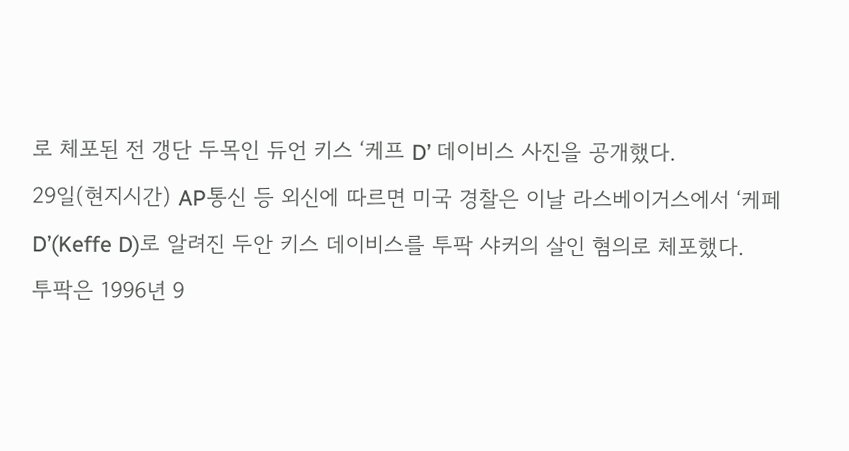로 체포된 전 갱단 두목인 듀언 키스 ‘케프 D’ 데이비스 사진을 공개했다.
29일(현지시간) AP통신 등 외신에 따르면 미국 경찰은 이날 라스베이거스에서 ‘케페 D’(Keffe D)로 알려진 두안 키스 데이비스를 투팍 샤커의 살인 혐의로 체포했다.
투팍은 1996년 9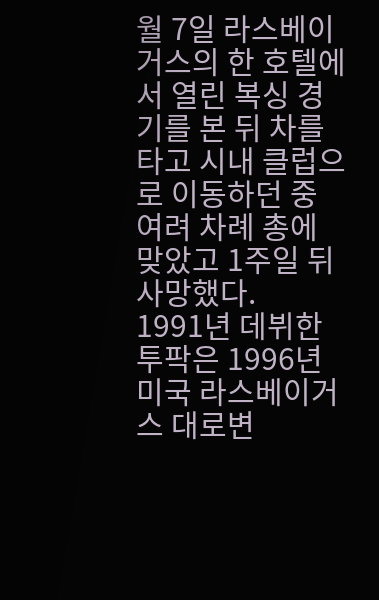월 7일 라스베이거스의 한 호텔에서 열린 복싱 경기를 본 뒤 차를 타고 시내 클럽으로 이동하던 중 여려 차례 총에 맞았고 1주일 뒤 사망했다.
1991년 데뷔한 투팍은 1996년 미국 라스베이거스 대로변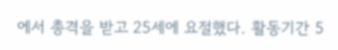에서 총격을 받고 25세에 요절했다. 활동기간 5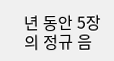년 동안 5장의 정규 음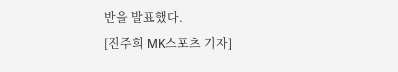반을 발표했다.
[진주희 MK스포츠 기자]